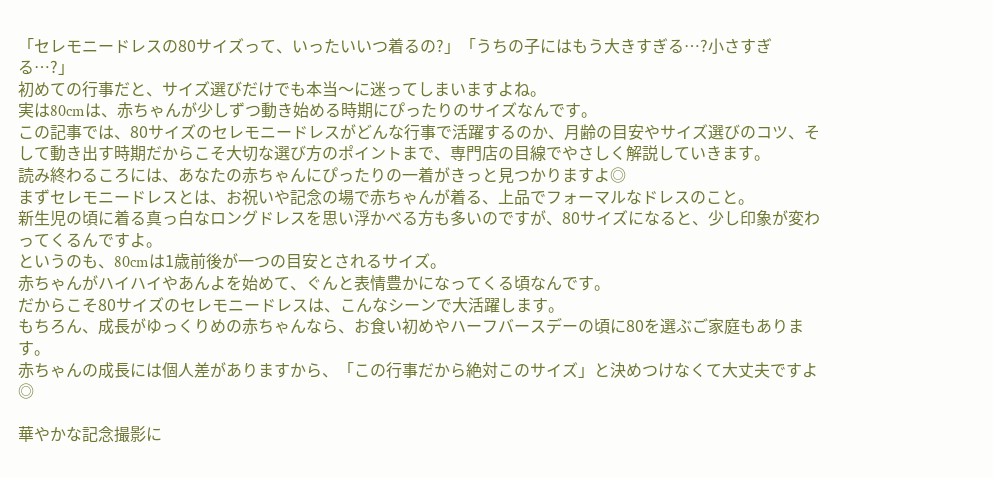「セレモニードレスの80サイズって、いったいいつ着るの?」「うちの子にはもう大きすぎる…?小さすぎる…?」
初めての行事だと、サイズ選びだけでも本当〜に迷ってしまいますよね。
実は80cmは、赤ちゃんが少しずつ動き始める時期にぴったりのサイズなんです。
この記事では、80サイズのセレモニードレスがどんな行事で活躍するのか、月齢の目安やサイズ選びのコツ、そして動き出す時期だからこそ大切な選び方のポイントまで、専門店の目線でやさしく解説していきます。
読み終わるころには、あなたの赤ちゃんにぴったりの一着がきっと見つかりますよ◎
まずセレモニードレスとは、お祝いや記念の場で赤ちゃんが着る、上品でフォーマルなドレスのこと。
新生児の頃に着る真っ白なロングドレスを思い浮かべる方も多いのですが、80サイズになると、少し印象が変わってくるんですよ。
というのも、80cmは1歳前後が一つの目安とされるサイズ。
赤ちゃんがハイハイやあんよを始めて、ぐんと表情豊かになってくる頃なんです。
だからこそ80サイズのセレモニードレスは、こんなシーンで大活躍します。
もちろん、成長がゆっくりめの赤ちゃんなら、お食い初めやハーフバースデーの頃に80を選ぶご家庭もあります。
赤ちゃんの成長には個人差がありますから、「この行事だから絶対このサイズ」と決めつけなくて大丈夫ですよ◎

華やかな記念撮影に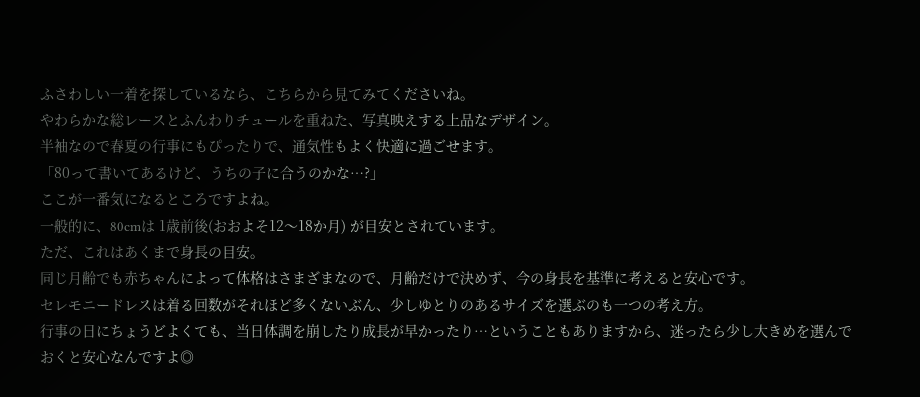ふさわしい一着を探しているなら、こちらから見てみてくださいね。
やわらかな総レースとふんわりチュールを重ねた、写真映えする上品なデザイン。
半袖なので春夏の行事にもぴったりで、通気性もよく快適に過ごせます。
「80って書いてあるけど、うちの子に合うのかな…?」
ここが一番気になるところですよね。
一般的に、80cmは 1歳前後(おおよそ12〜18か月) が目安とされています。
ただ、これはあくまで身長の目安。
同じ月齢でも赤ちゃんによって体格はさまざまなので、月齢だけで決めず、今の身長を基準に考えると安心です。
セレモニードレスは着る回数がそれほど多くないぶん、少しゆとりのあるサイズを選ぶのも一つの考え方。
行事の日にちょうどよくても、当日体調を崩したり成長が早かったり…ということもありますから、迷ったら少し大きめを選んでおくと安心なんですよ◎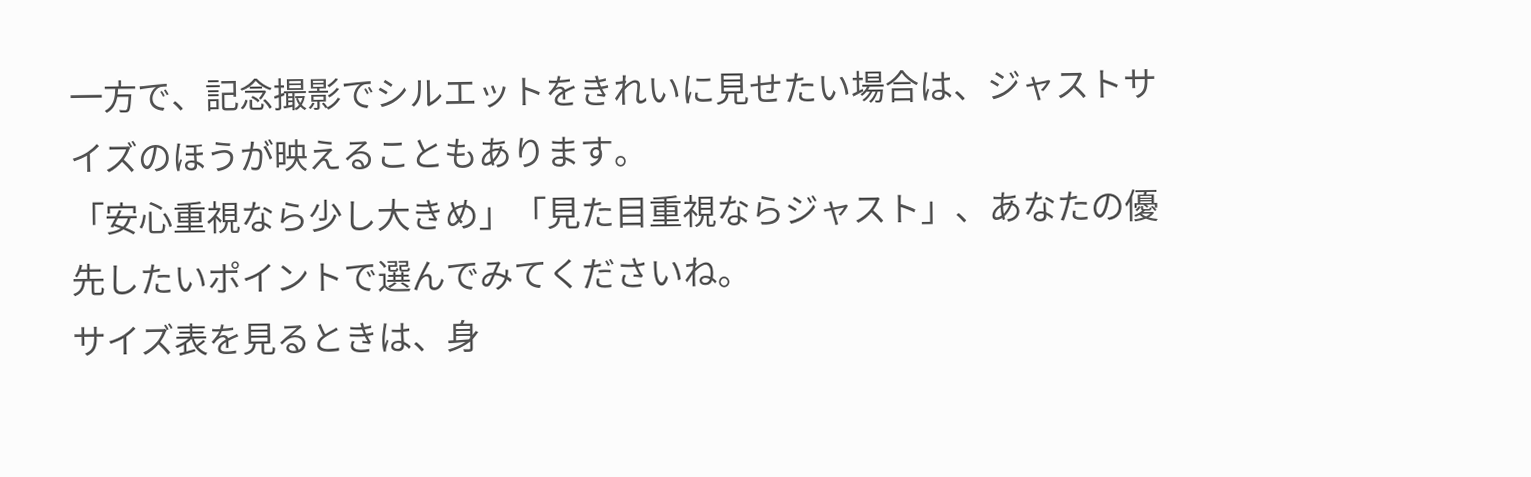一方で、記念撮影でシルエットをきれいに見せたい場合は、ジャストサイズのほうが映えることもあります。
「安心重視なら少し大きめ」「見た目重視ならジャスト」、あなたの優先したいポイントで選んでみてくださいね。
サイズ表を見るときは、身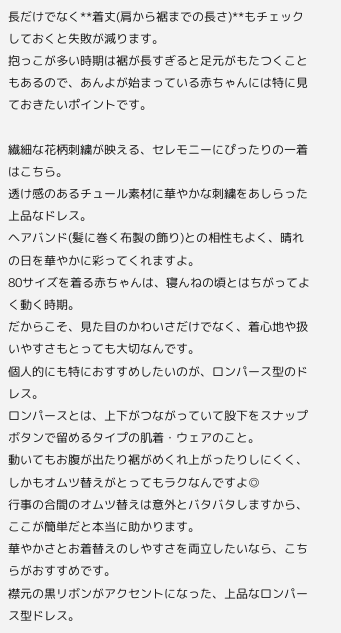長だけでなく**着丈(肩から裾までの長さ)**もチェックしておくと失敗が減ります。
抱っこが多い時期は裾が長すぎると足元がもたつくこともあるので、あんよが始まっている赤ちゃんには特に見ておきたいポイントです。

繊細な花柄刺繍が映える、セレモニーにぴったりの一着はこちら。
透け感のあるチュール素材に華やかな刺繍をあしらった上品なドレス。
ヘアバンド(髪に巻く布製の飾り)との相性もよく、晴れの日を華やかに彩ってくれますよ。
80サイズを着る赤ちゃんは、寝んねの頃とはちがってよく動く時期。
だからこそ、見た目のかわいさだけでなく、着心地や扱いやすさもとっても大切なんです。
個人的にも特におすすめしたいのが、ロンパース型のドレス。
ロンパースとは、上下がつながっていて股下をスナップボタンで留めるタイプの肌着・ウェアのこと。
動いてもお腹が出たり裾がめくれ上がったりしにくく、しかもオムツ替えがとってもラクなんですよ◎
行事の合間のオムツ替えは意外とバタバタしますから、ここが簡単だと本当に助かります。
華やかさとお着替えのしやすさを両立したいなら、こちらがおすすめです。
襟元の黒リボンがアクセントになった、上品なロンパース型ドレス。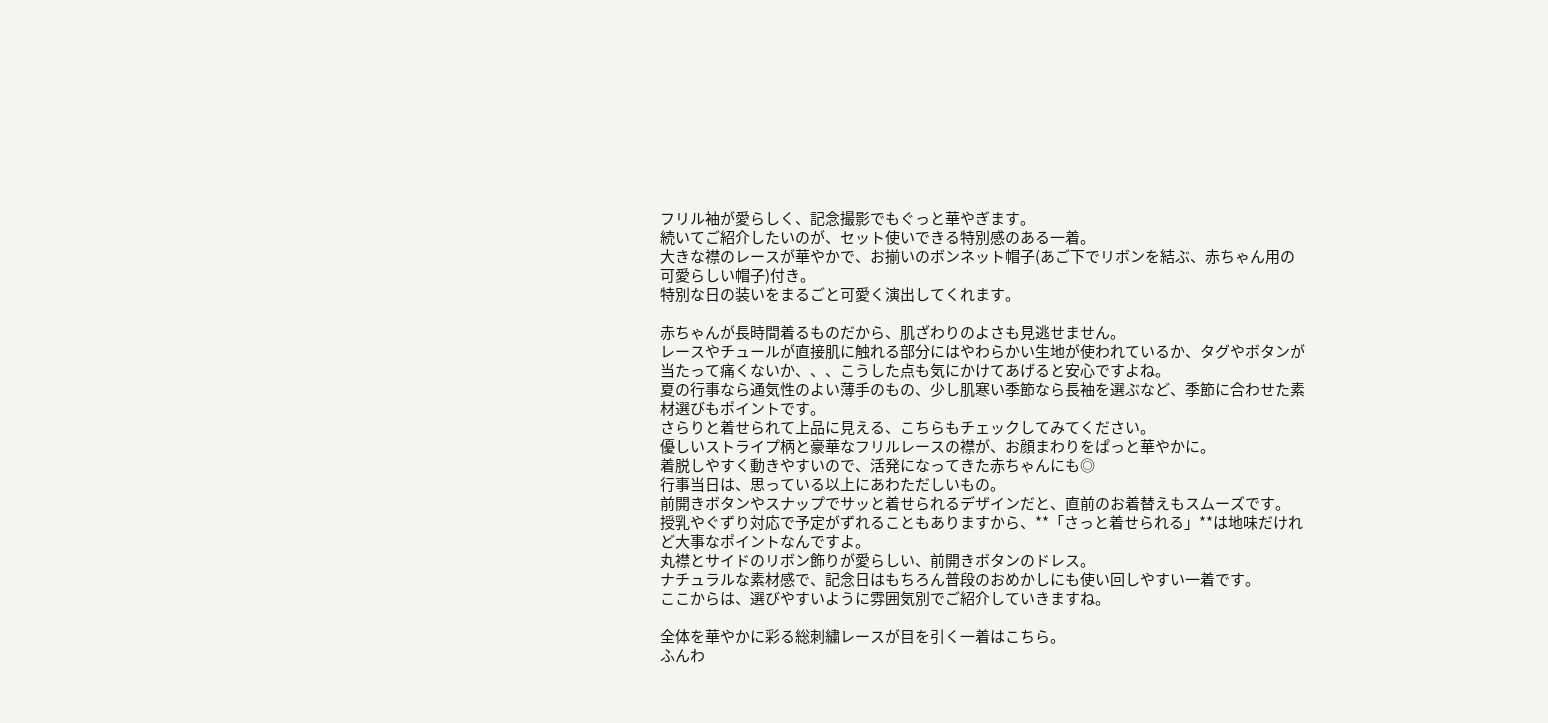フリル袖が愛らしく、記念撮影でもぐっと華やぎます。
続いてご紹介したいのが、セット使いできる特別感のある一着。
大きな襟のレースが華やかで、お揃いのボンネット帽子(あご下でリボンを結ぶ、赤ちゃん用の可愛らしい帽子)付き。
特別な日の装いをまるごと可愛く演出してくれます。

赤ちゃんが長時間着るものだから、肌ざわりのよさも見逃せません。
レースやチュールが直接肌に触れる部分にはやわらかい生地が使われているか、タグやボタンが当たって痛くないか、、、こうした点も気にかけてあげると安心ですよね。
夏の行事なら通気性のよい薄手のもの、少し肌寒い季節なら長袖を選ぶなど、季節に合わせた素材選びもポイントです。
さらりと着せられて上品に見える、こちらもチェックしてみてください。
優しいストライプ柄と豪華なフリルレースの襟が、お顔まわりをぱっと華やかに。
着脱しやすく動きやすいので、活発になってきた赤ちゃんにも◎
行事当日は、思っている以上にあわただしいもの。
前開きボタンやスナップでサッと着せられるデザインだと、直前のお着替えもスムーズです。
授乳やぐずり対応で予定がずれることもありますから、**「さっと着せられる」**は地味だけれど大事なポイントなんですよ。
丸襟とサイドのリボン飾りが愛らしい、前開きボタンのドレス。
ナチュラルな素材感で、記念日はもちろん普段のおめかしにも使い回しやすい一着です。
ここからは、選びやすいように雰囲気別でご紹介していきますね。

全体を華やかに彩る総刺繍レースが目を引く一着はこちら。
ふんわ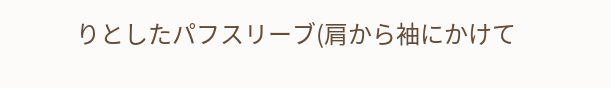りとしたパフスリーブ(肩から袖にかけて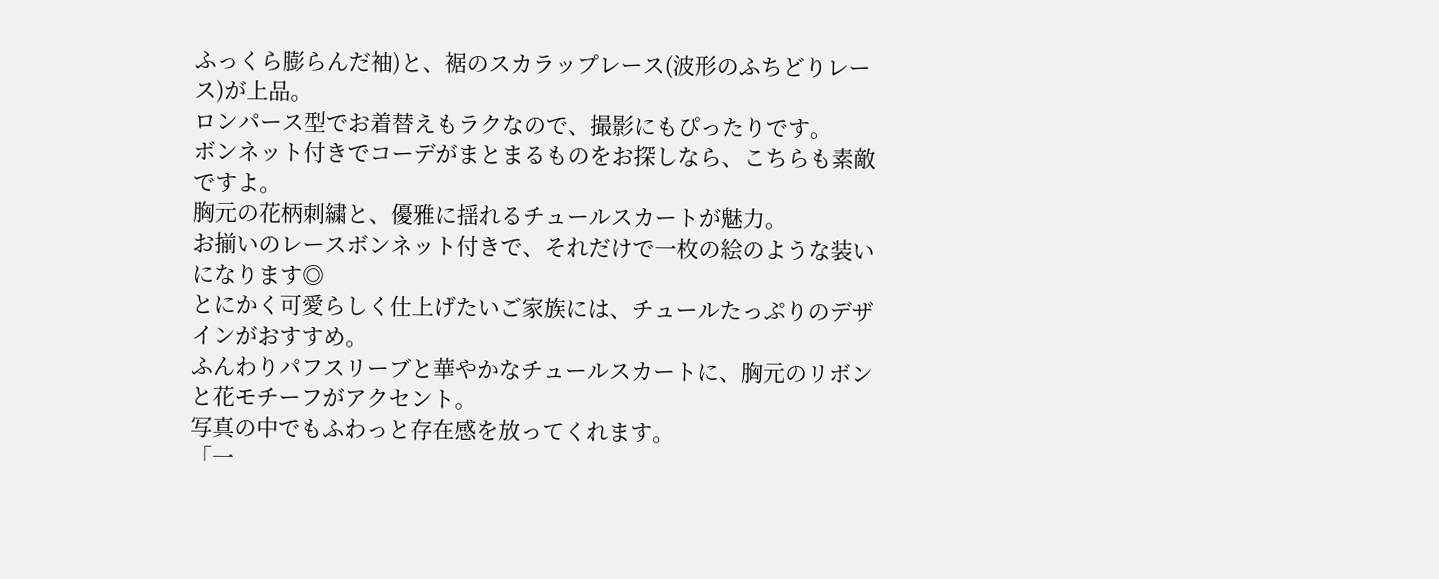ふっくら膨らんだ袖)と、裾のスカラップレース(波形のふちどりレース)が上品。
ロンパース型でお着替えもラクなので、撮影にもぴったりです。
ボンネット付きでコーデがまとまるものをお探しなら、こちらも素敵ですよ。
胸元の花柄刺繍と、優雅に揺れるチュールスカートが魅力。
お揃いのレースボンネット付きで、それだけで一枚の絵のような装いになります◎
とにかく可愛らしく仕上げたいご家族には、チュールたっぷりのデザインがおすすめ。
ふんわりパフスリーブと華やかなチュールスカートに、胸元のリボンと花モチーフがアクセント。
写真の中でもふわっと存在感を放ってくれます。
「一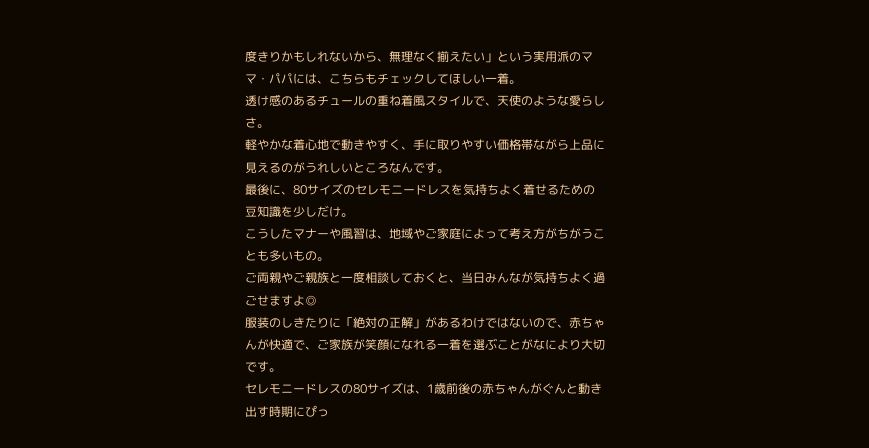度きりかもしれないから、無理なく揃えたい」という実用派のママ・パパには、こちらもチェックしてほしい一着。
透け感のあるチュールの重ね着風スタイルで、天使のような愛らしさ。
軽やかな着心地で動きやすく、手に取りやすい価格帯ながら上品に見えるのがうれしいところなんです。
最後に、80サイズのセレモニードレスを気持ちよく着せるための豆知識を少しだけ。
こうしたマナーや風習は、地域やご家庭によって考え方がちがうことも多いもの。
ご両親やご親族と一度相談しておくと、当日みんなが気持ちよく過ごせますよ◎
服装のしきたりに「絶対の正解」があるわけではないので、赤ちゃんが快適で、ご家族が笑顔になれる一着を選ぶことがなにより大切です。
セレモニードレスの80サイズは、1歳前後の赤ちゃんがぐんと動き出す時期にぴっ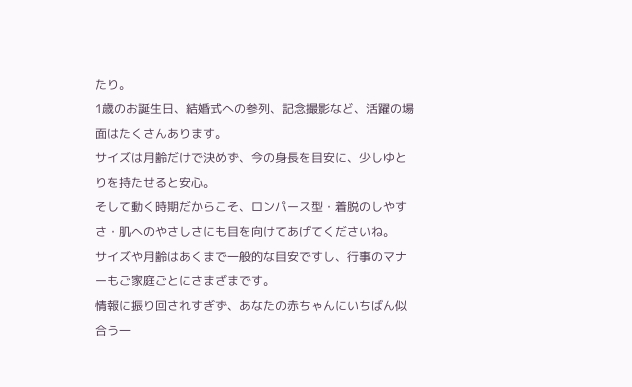たり。
1歳のお誕生日、結婚式への参列、記念撮影など、活躍の場面はたくさんあります。
サイズは月齢だけで決めず、今の身長を目安に、少しゆとりを持たせると安心。
そして動く時期だからこそ、ロンパース型・着脱のしやすさ・肌へのやさしさにも目を向けてあげてくださいね。
サイズや月齢はあくまで一般的な目安ですし、行事のマナーもご家庭ごとにさまざまです。
情報に振り回されすぎず、あなたの赤ちゃんにいちばん似合う一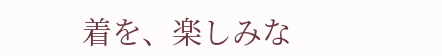着を、楽しみな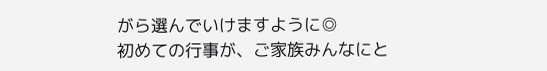がら選んでいけますように◎
初めての行事が、ご家族みんなにと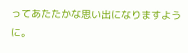ってあたたかな思い出になりますように。